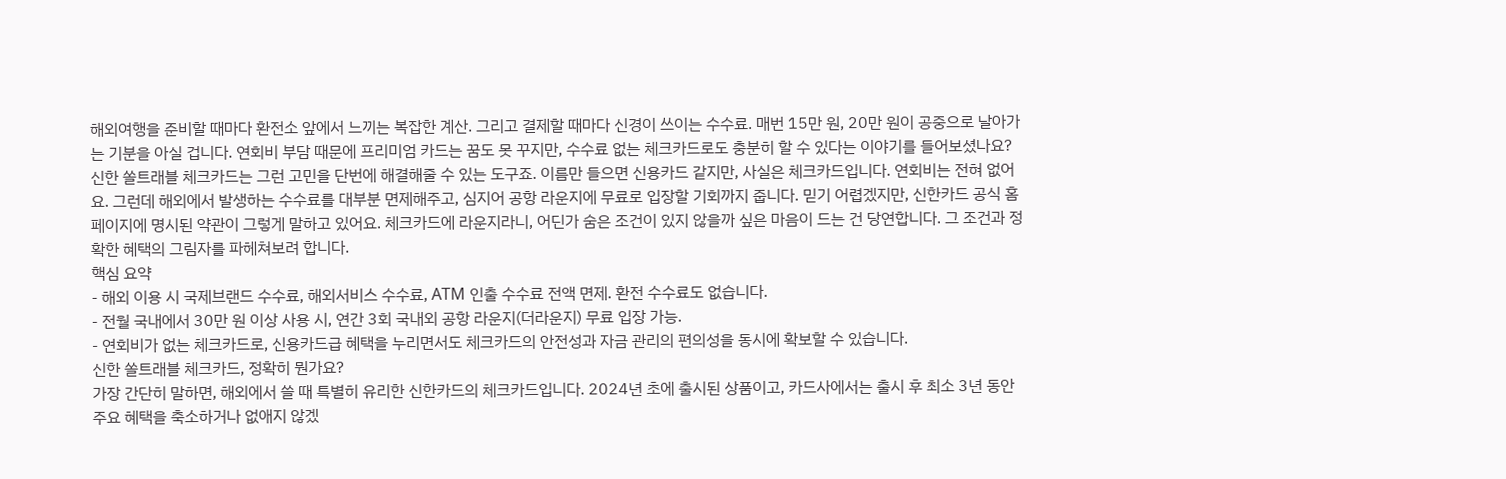해외여행을 준비할 때마다 환전소 앞에서 느끼는 복잡한 계산. 그리고 결제할 때마다 신경이 쓰이는 수수료. 매번 15만 원, 20만 원이 공중으로 날아가는 기분을 아실 겁니다. 연회비 부담 때문에 프리미엄 카드는 꿈도 못 꾸지만, 수수료 없는 체크카드로도 충분히 할 수 있다는 이야기를 들어보셨나요?
신한 쏠트래블 체크카드는 그런 고민을 단번에 해결해줄 수 있는 도구죠. 이름만 들으면 신용카드 같지만, 사실은 체크카드입니다. 연회비는 전혀 없어요. 그런데 해외에서 발생하는 수수료를 대부분 면제해주고, 심지어 공항 라운지에 무료로 입장할 기회까지 줍니다. 믿기 어렵겠지만, 신한카드 공식 홈페이지에 명시된 약관이 그렇게 말하고 있어요. 체크카드에 라운지라니, 어딘가 숨은 조건이 있지 않을까 싶은 마음이 드는 건 당연합니다. 그 조건과 정확한 혜택의 그림자를 파헤쳐보려 합니다.
핵심 요약
- 해외 이용 시 국제브랜드 수수료, 해외서비스 수수료, ATM 인출 수수료 전액 면제. 환전 수수료도 없습니다.
- 전월 국내에서 30만 원 이상 사용 시, 연간 3회 국내외 공항 라운지(더라운지) 무료 입장 가능.
- 연회비가 없는 체크카드로, 신용카드급 혜택을 누리면서도 체크카드의 안전성과 자금 관리의 편의성을 동시에 확보할 수 있습니다.
신한 쏠트래블 체크카드, 정확히 뭔가요?
가장 간단히 말하면, 해외에서 쓸 때 특별히 유리한 신한카드의 체크카드입니다. 2024년 초에 출시된 상품이고, 카드사에서는 출시 후 최소 3년 동안 주요 혜택을 축소하거나 없애지 않겠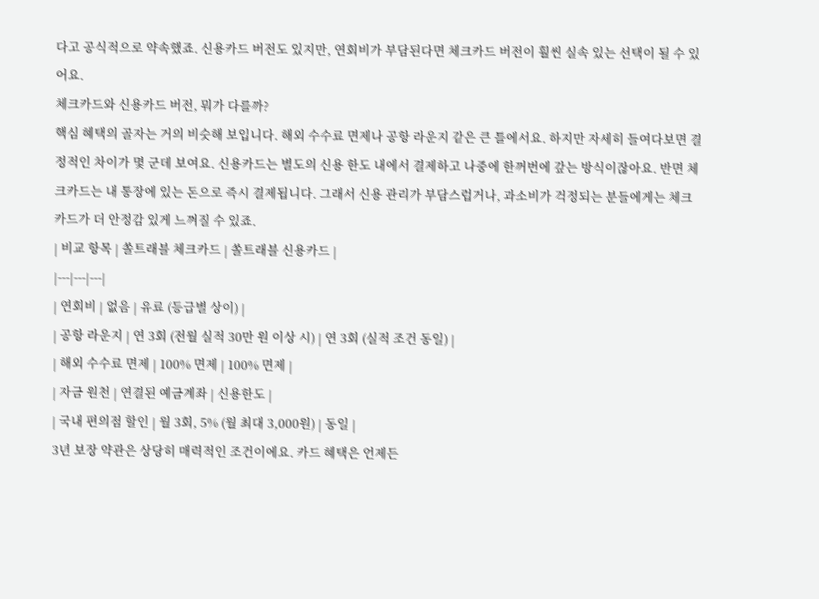다고 공식적으로 약속했죠. 신용카드 버전도 있지만, 연회비가 부담된다면 체크카드 버전이 훨씬 실속 있는 선택이 될 수 있어요.
체크카드와 신용카드 버전, 뭐가 다를까?
핵심 혜택의 골자는 거의 비슷해 보입니다. 해외 수수료 면제나 공항 라운지 같은 큰 틀에서요. 하지만 자세히 들여다보면 결정적인 차이가 몇 군데 보여요. 신용카드는 별도의 신용 한도 내에서 결제하고 나중에 한꺼번에 갚는 방식이잖아요. 반면 체크카드는 내 통장에 있는 돈으로 즉시 결제됩니다. 그래서 신용 관리가 부담스럽거나, 과소비가 걱정되는 분들에게는 체크카드가 더 안정감 있게 느껴질 수 있죠.
| 비교 항목 | 쏠트래블 체크카드 | 쏠트래블 신용카드 |
|---|---|---|
| 연회비 | 없음 | 유료 (등급별 상이) |
| 공항 라운지 | 연 3회 (전월 실적 30만 원 이상 시) | 연 3회 (실적 조건 동일) |
| 해외 수수료 면제 | 100% 면제 | 100% 면제 |
| 자금 원천 | 연결된 예금계좌 | 신용한도 |
| 국내 편의점 할인 | 월 3회, 5% (월 최대 3,000원) | 동일 |
3년 보장 약관은 상당히 매력적인 조건이에요. 카드 혜택은 언제든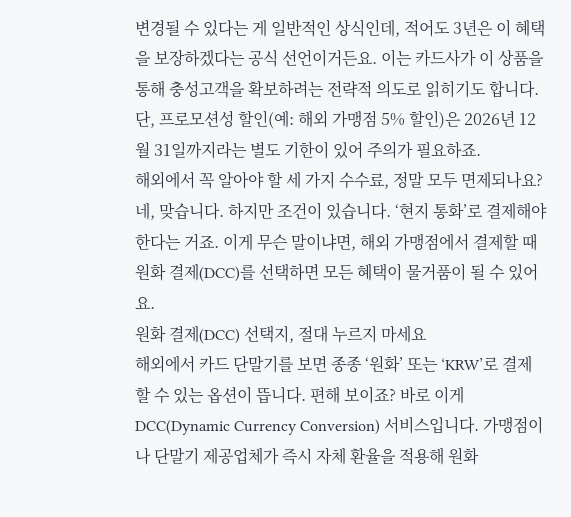변경될 수 있다는 게 일반적인 상식인데, 적어도 3년은 이 혜택을 보장하겠다는 공식 선언이거든요. 이는 카드사가 이 상품을 통해 충성고객을 확보하려는 전략적 의도로 읽히기도 합니다. 단, 프로모션성 할인(예: 해외 가맹점 5% 할인)은 2026년 12월 31일까지라는 별도 기한이 있어 주의가 필요하죠.
해외에서 꼭 알아야 할 세 가지 수수료, 정말 모두 면제되나요?
네, 맞습니다. 하지만 조건이 있습니다. ‘현지 통화’로 결제해야 한다는 거죠. 이게 무슨 말이냐면, 해외 가맹점에서 결제할 때 원화 결제(DCC)를 선택하면 모든 혜택이 물거품이 될 수 있어요.
원화 결제(DCC) 선택지, 절대 누르지 마세요
해외에서 카드 단말기를 보면 종종 ‘원화’ 또는 ‘KRW’로 결제할 수 있는 옵션이 뜹니다. 편해 보이죠? 바로 이게 DCC(Dynamic Currency Conversion) 서비스입니다. 가맹점이나 단말기 제공업체가 즉시 자체 환율을 적용해 원화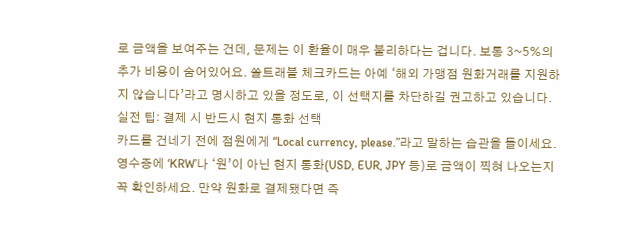로 금액을 보여주는 건데, 문제는 이 환율이 매우 불리하다는 겁니다. 보통 3~5%의 추가 비용이 숨어있어요. 쏠트래블 체크카드는 아예 ‘해외 가맹점 원화거래를 지원하지 않습니다’라고 명시하고 있을 정도로, 이 선택지를 차단하길 권고하고 있습니다.
실전 팁: 결제 시 반드시 현지 통화 선택
카드를 건네기 전에 점원에게 “Local currency, please.”라고 말하는 습관을 들이세요. 영수증에 ‘KRW’나 ‘원’이 아닌 현지 통화(USD, EUR, JPY 등)로 금액이 찍혀 나오는지 꼭 확인하세요. 만약 원화로 결제됐다면 즉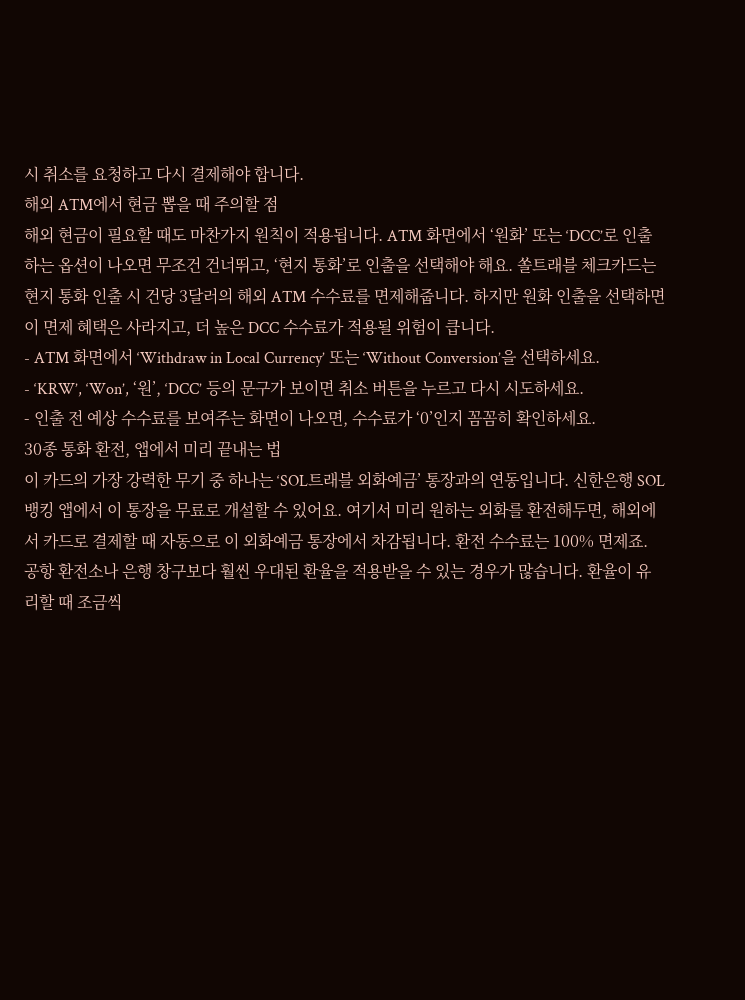시 취소를 요청하고 다시 결제해야 합니다.
해외 ATM에서 현금 뽑을 때 주의할 점
해외 현금이 필요할 때도 마찬가지 원칙이 적용됩니다. ATM 화면에서 ‘원화’ 또는 ‘DCC’로 인출하는 옵션이 나오면 무조건 건너뛰고, ‘현지 통화’로 인출을 선택해야 해요. 쏠트래블 체크카드는 현지 통화 인출 시 건당 3달러의 해외 ATM 수수료를 면제해줍니다. 하지만 원화 인출을 선택하면 이 면제 혜택은 사라지고, 더 높은 DCC 수수료가 적용될 위험이 큽니다.
- ATM 화면에서 ‘Withdraw in Local Currency’ 또는 ‘Without Conversion’을 선택하세요.
- ‘KRW’, ‘Won’, ‘원’, ‘DCC’ 등의 문구가 보이면 취소 버튼을 누르고 다시 시도하세요.
- 인출 전 예상 수수료를 보여주는 화면이 나오면, 수수료가 ‘0’인지 꼼꼼히 확인하세요.
30종 통화 환전, 앱에서 미리 끝내는 법
이 카드의 가장 강력한 무기 중 하나는 ‘SOL트래블 외화예금’ 통장과의 연동입니다. 신한은행 SOL 뱅킹 앱에서 이 통장을 무료로 개설할 수 있어요. 여기서 미리 원하는 외화를 환전해두면, 해외에서 카드로 결제할 때 자동으로 이 외화예금 통장에서 차감됩니다. 환전 수수료는 100% 면제죠. 공항 환전소나 은행 창구보다 훨씬 우대된 환율을 적용받을 수 있는 경우가 많습니다. 환율이 유리할 때 조금씩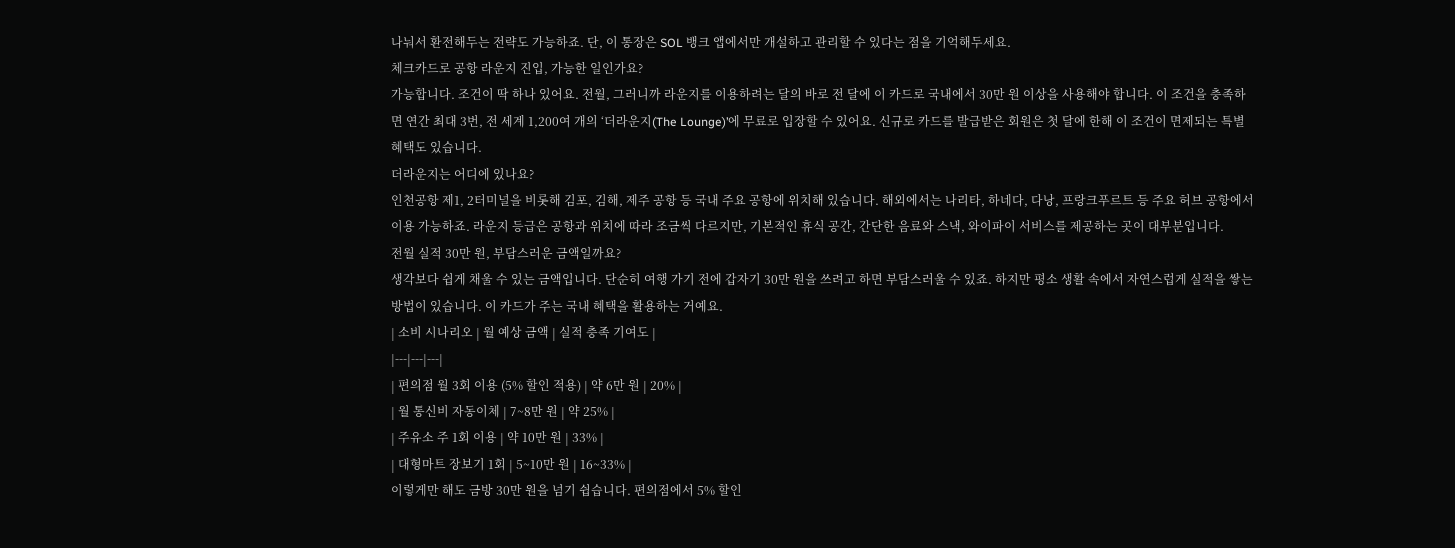나눠서 환전해두는 전략도 가능하죠. 단, 이 통장은 SOL 뱅크 앱에서만 개설하고 관리할 수 있다는 점을 기억해두세요.
체크카드로 공항 라운지 진입, 가능한 일인가요?
가능합니다. 조건이 딱 하나 있어요. 전월, 그러니까 라운지를 이용하려는 달의 바로 전 달에 이 카드로 국내에서 30만 원 이상을 사용해야 합니다. 이 조건을 충족하면 연간 최대 3번, 전 세계 1,200여 개의 ‘더라운지(The Lounge)’에 무료로 입장할 수 있어요. 신규로 카드를 발급받은 회원은 첫 달에 한해 이 조건이 면제되는 특별 혜택도 있습니다.
더라운지는 어디에 있나요?
인천공항 제1, 2터미널을 비롯해 김포, 김해, 제주 공항 등 국내 주요 공항에 위치해 있습니다. 해외에서는 나리타, 하네다, 다낭, 프랑크푸르트 등 주요 허브 공항에서 이용 가능하죠. 라운지 등급은 공항과 위치에 따라 조금씩 다르지만, 기본적인 휴식 공간, 간단한 음료와 스낵, 와이파이 서비스를 제공하는 곳이 대부분입니다.
전월 실적 30만 원, 부담스러운 금액일까요?
생각보다 쉽게 채울 수 있는 금액입니다. 단순히 여행 가기 전에 갑자기 30만 원을 쓰려고 하면 부담스러울 수 있죠. 하지만 평소 생활 속에서 자연스럽게 실적을 쌓는 방법이 있습니다. 이 카드가 주는 국내 혜택을 활용하는 거예요.
| 소비 시나리오 | 월 예상 금액 | 실적 충족 기여도 |
|---|---|---|
| 편의점 월 3회 이용 (5% 할인 적용) | 약 6만 원 | 20% |
| 월 통신비 자동이체 | 7~8만 원 | 약 25% |
| 주유소 주 1회 이용 | 약 10만 원 | 33% |
| 대형마트 장보기 1회 | 5~10만 원 | 16~33% |
이렇게만 해도 금방 30만 원을 넘기 쉽습니다. 편의점에서 5% 할인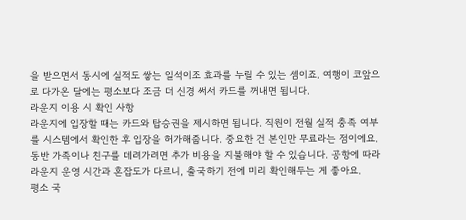을 받으면서 동시에 실적도 쌓는 일석이조 효과를 누릴 수 있는 셈이죠. 여행이 코앞으로 다가온 달에는 평소보다 조금 더 신경 써서 카드를 꺼내면 됩니다.
라운지 이용 시 확인 사항
라운지에 입장할 때는 카드와 탑승권을 제시하면 됩니다. 직원이 전월 실적 충족 여부를 시스템에서 확인한 후 입장을 허가해줍니다. 중요한 건 본인만 무료라는 점이에요. 동반 가족이나 친구를 데려가려면 추가 비용을 지불해야 할 수 있습니다. 공항에 따라 라운지 운영 시간과 혼잡도가 다르니, 출국하기 전에 미리 확인해두는 게 좋아요.
평소 국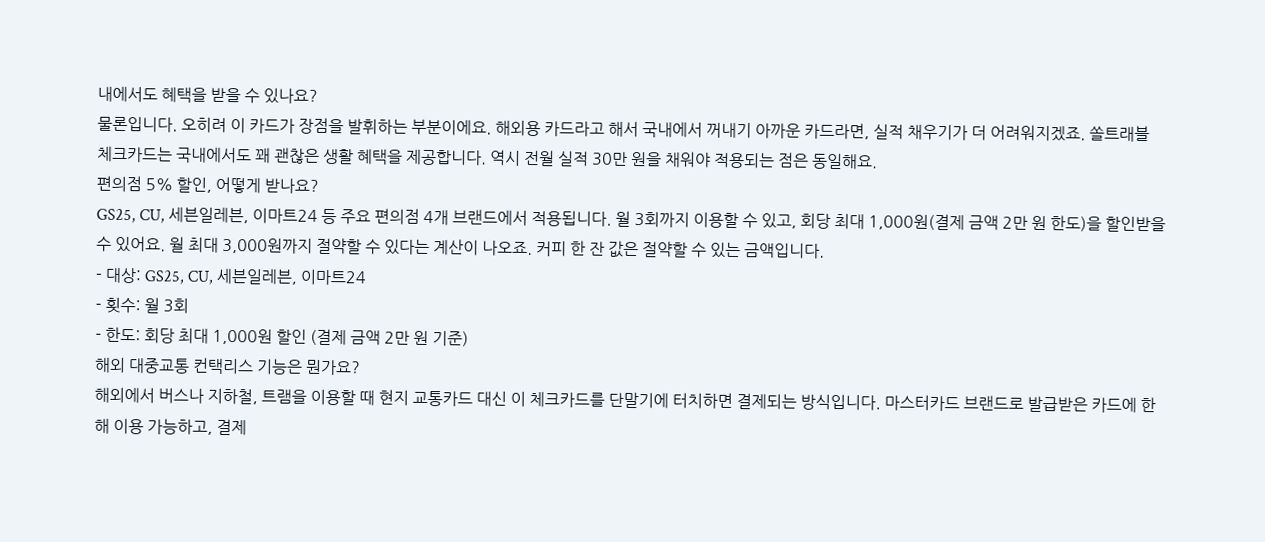내에서도 혜택을 받을 수 있나요?
물론입니다. 오히려 이 카드가 장점을 발휘하는 부분이에요. 해외용 카드라고 해서 국내에서 꺼내기 아까운 카드라면, 실적 채우기가 더 어려워지겠죠. 쏠트래블 체크카드는 국내에서도 꽤 괜찮은 생활 혜택을 제공합니다. 역시 전월 실적 30만 원을 채워야 적용되는 점은 동일해요.
편의점 5% 할인, 어떻게 받나요?
GS25, CU, 세븐일레븐, 이마트24 등 주요 편의점 4개 브랜드에서 적용됩니다. 월 3회까지 이용할 수 있고, 회당 최대 1,000원(결제 금액 2만 원 한도)을 할인받을 수 있어요. 월 최대 3,000원까지 절약할 수 있다는 계산이 나오죠. 커피 한 잔 값은 절약할 수 있는 금액입니다.
- 대상: GS25, CU, 세븐일레븐, 이마트24
- 횟수: 월 3회
- 한도: 회당 최대 1,000원 할인 (결제 금액 2만 원 기준)
해외 대중교통 컨택리스 기능은 뭔가요?
해외에서 버스나 지하철, 트램을 이용할 때 현지 교통카드 대신 이 체크카드를 단말기에 터치하면 결제되는 방식입니다. 마스터카드 브랜드로 발급받은 카드에 한해 이용 가능하고, 결제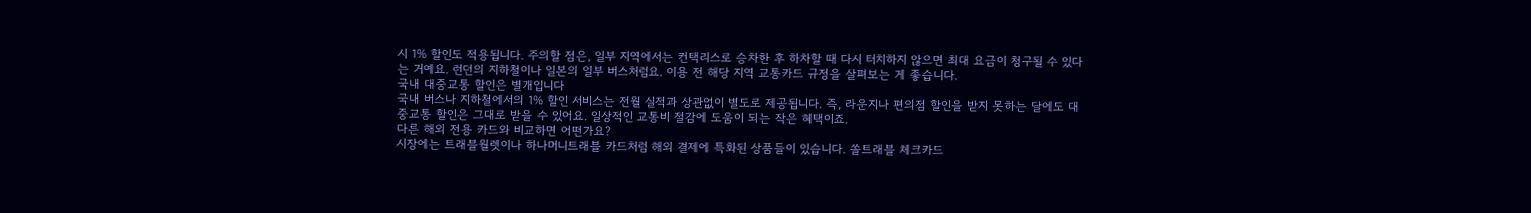시 1% 할인도 적용됩니다. 주의할 점은, 일부 지역에서는 컨택리스로 승차한 후 하차할 때 다시 터치하지 않으면 최대 요금이 청구될 수 있다는 거예요. 런던의 지하철이나 일본의 일부 버스처럼요. 이용 전 해당 지역 교통카드 규정을 살펴보는 게 좋습니다.
국내 대중교통 할인은 별개입니다
국내 버스나 지하철에서의 1% 할인 서비스는 전월 실적과 상관없이 별도로 제공됩니다. 즉, 라운지나 편의점 할인을 받지 못하는 달에도 대중교통 할인은 그대로 받을 수 있어요. 일상적인 교통비 절감에 도움이 되는 작은 혜택이죠.
다른 해외 전용 카드와 비교하면 어떤가요?
시장에는 트래블월렛이나 하나머니트래블 카드처럼 해외 결제에 특화된 상품들이 있습니다. 쏠트래블 체크카드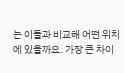는 이들과 비교해 어떤 위치에 있을까요. 가장 큰 차이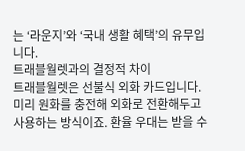는 ‘라운지’와 ‘국내 생활 혜택’의 유무입니다.
트래블월렛과의 결정적 차이
트래블월렛은 선불식 외화 카드입니다. 미리 원화를 충전해 외화로 전환해두고 사용하는 방식이죠. 환율 우대는 받을 수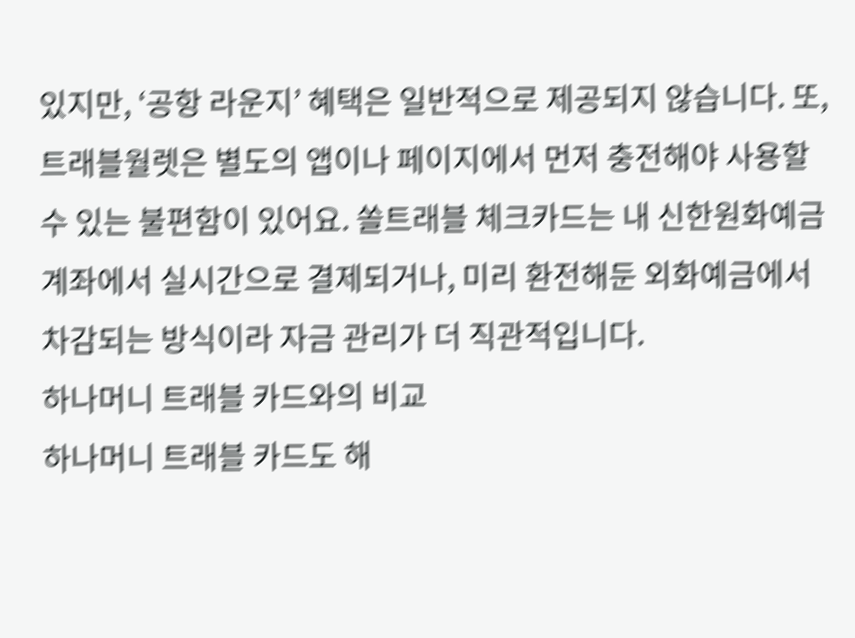있지만, ‘공항 라운지’ 혜택은 일반적으로 제공되지 않습니다. 또, 트래블월렛은 별도의 앱이나 페이지에서 먼저 충전해야 사용할 수 있는 불편함이 있어요. 쏠트래블 체크카드는 내 신한원화예금계좌에서 실시간으로 결제되거나, 미리 환전해둔 외화예금에서 차감되는 방식이라 자금 관리가 더 직관적입니다.
하나머니 트래블 카드와의 비교
하나머니 트래블 카드도 해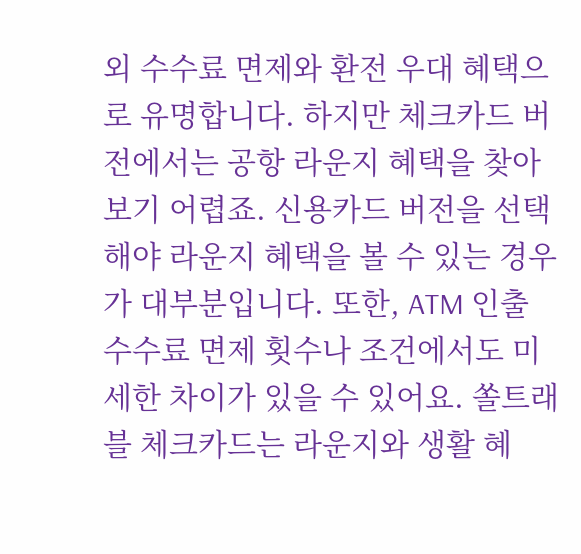외 수수료 면제와 환전 우대 혜택으로 유명합니다. 하지만 체크카드 버전에서는 공항 라운지 혜택을 찾아보기 어렵죠. 신용카드 버전을 선택해야 라운지 혜택을 볼 수 있는 경우가 대부분입니다. 또한, ATM 인출 수수료 면제 횟수나 조건에서도 미세한 차이가 있을 수 있어요. 쏠트래블 체크카드는 라운지와 생활 혜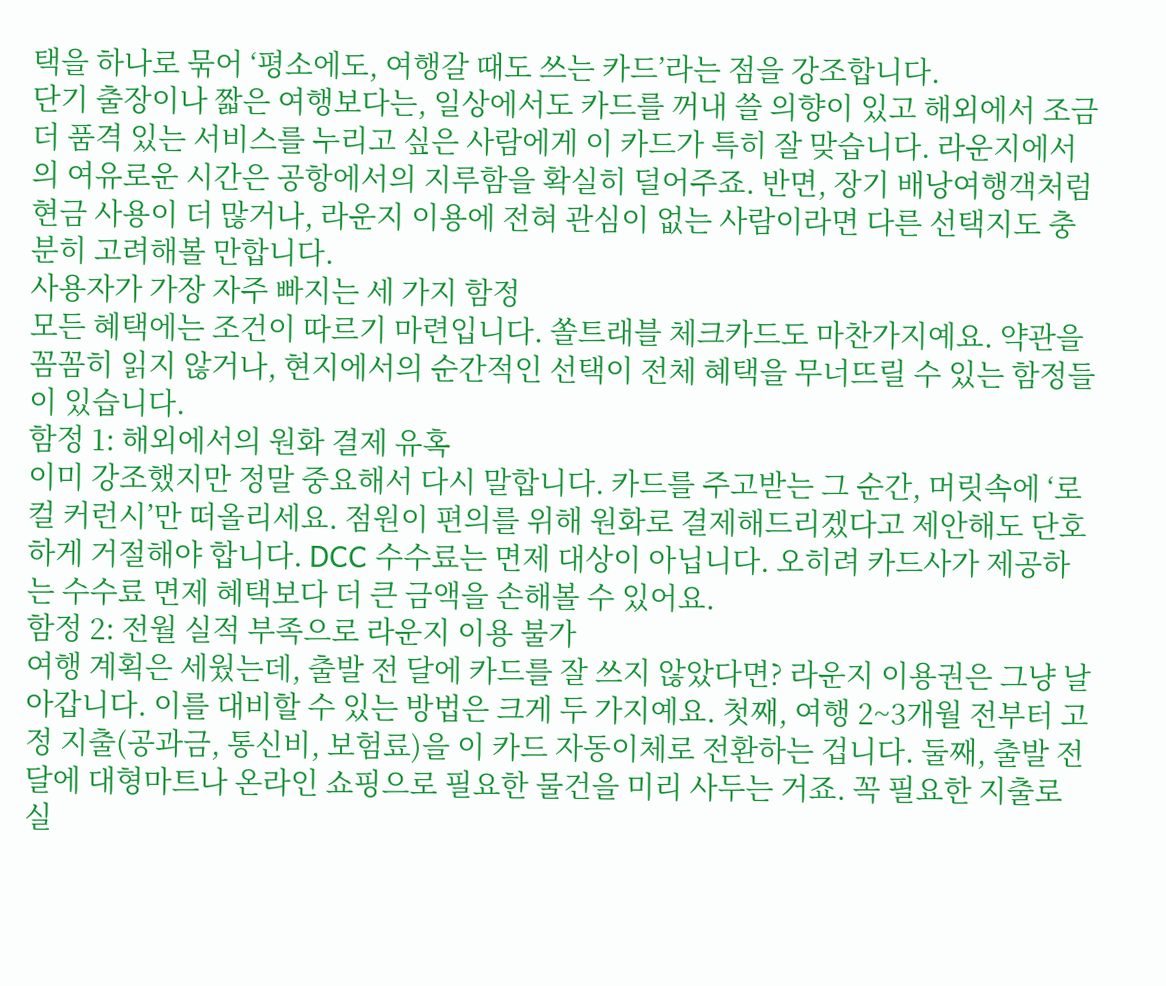택을 하나로 묶어 ‘평소에도, 여행갈 때도 쓰는 카드’라는 점을 강조합니다.
단기 출장이나 짧은 여행보다는, 일상에서도 카드를 꺼내 쓸 의향이 있고 해외에서 조금 더 품격 있는 서비스를 누리고 싶은 사람에게 이 카드가 특히 잘 맞습니다. 라운지에서의 여유로운 시간은 공항에서의 지루함을 확실히 덜어주죠. 반면, 장기 배낭여행객처럼 현금 사용이 더 많거나, 라운지 이용에 전혀 관심이 없는 사람이라면 다른 선택지도 충분히 고려해볼 만합니다.
사용자가 가장 자주 빠지는 세 가지 함정
모든 혜택에는 조건이 따르기 마련입니다. 쏠트래블 체크카드도 마찬가지예요. 약관을 꼼꼼히 읽지 않거나, 현지에서의 순간적인 선택이 전체 혜택을 무너뜨릴 수 있는 함정들이 있습니다.
함정 1: 해외에서의 원화 결제 유혹
이미 강조했지만 정말 중요해서 다시 말합니다. 카드를 주고받는 그 순간, 머릿속에 ‘로컬 커런시’만 떠올리세요. 점원이 편의를 위해 원화로 결제해드리겠다고 제안해도 단호하게 거절해야 합니다. DCC 수수료는 면제 대상이 아닙니다. 오히려 카드사가 제공하는 수수료 면제 혜택보다 더 큰 금액을 손해볼 수 있어요.
함정 2: 전월 실적 부족으로 라운지 이용 불가
여행 계획은 세웠는데, 출발 전 달에 카드를 잘 쓰지 않았다면? 라운지 이용권은 그냥 날아갑니다. 이를 대비할 수 있는 방법은 크게 두 가지예요. 첫째, 여행 2~3개월 전부터 고정 지출(공과금, 통신비, 보험료)을 이 카드 자동이체로 전환하는 겁니다. 둘째, 출발 전 달에 대형마트나 온라인 쇼핑으로 필요한 물건을 미리 사두는 거죠. 꼭 필요한 지출로 실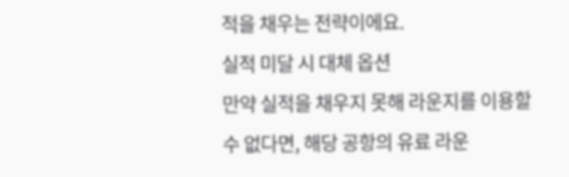적을 채우는 전략이에요.
실적 미달 시 대체 옵션
만약 실적을 채우지 못해 라운지를 이용할 수 없다면, 해당 공항의 유료 라운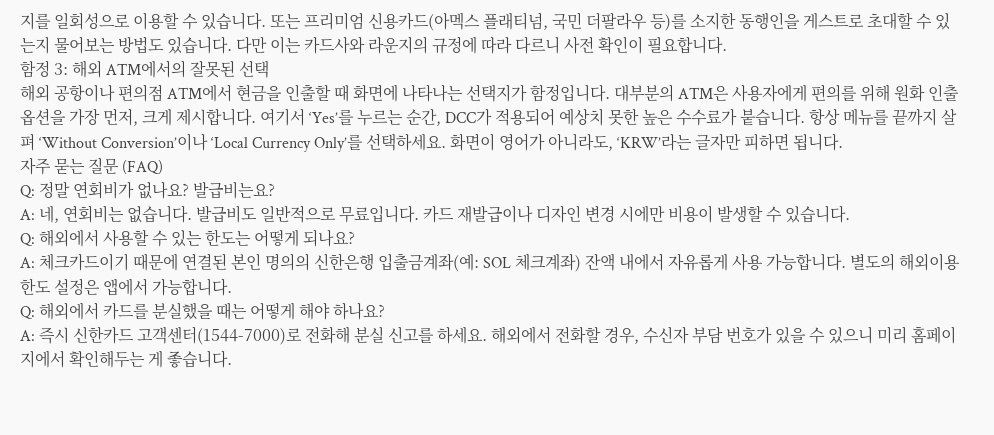지를 일회성으로 이용할 수 있습니다. 또는 프리미엄 신용카드(아멕스 플래티넘, 국민 더팔라우 등)를 소지한 동행인을 게스트로 초대할 수 있는지 물어보는 방법도 있습니다. 다만 이는 카드사와 라운지의 규정에 따라 다르니 사전 확인이 필요합니다.
함정 3: 해외 ATM에서의 잘못된 선택
해외 공항이나 편의점 ATM에서 현금을 인출할 때 화면에 나타나는 선택지가 함정입니다. 대부분의 ATM은 사용자에게 편의를 위해 원화 인출 옵션을 가장 먼저, 크게 제시합니다. 여기서 ‘Yes’를 누르는 순간, DCC가 적용되어 예상치 못한 높은 수수료가 붙습니다. 항상 메뉴를 끝까지 살펴 ‘Without Conversion’이나 ‘Local Currency Only’를 선택하세요. 화면이 영어가 아니라도, ‘KRW’라는 글자만 피하면 됩니다.
자주 묻는 질문 (FAQ)
Q: 정말 연회비가 없나요? 발급비는요?
A: 네, 연회비는 없습니다. 발급비도 일반적으로 무료입니다. 카드 재발급이나 디자인 변경 시에만 비용이 발생할 수 있습니다.
Q: 해외에서 사용할 수 있는 한도는 어떻게 되나요?
A: 체크카드이기 때문에 연결된 본인 명의의 신한은행 입출금계좌(예: SOL 체크계좌) 잔액 내에서 자유롭게 사용 가능합니다. 별도의 해외이용 한도 설정은 앱에서 가능합니다.
Q: 해외에서 카드를 분실했을 때는 어떻게 해야 하나요?
A: 즉시 신한카드 고객센터(1544-7000)로 전화해 분실 신고를 하세요. 해외에서 전화할 경우, 수신자 부담 번호가 있을 수 있으니 미리 홈페이지에서 확인해두는 게 좋습니다.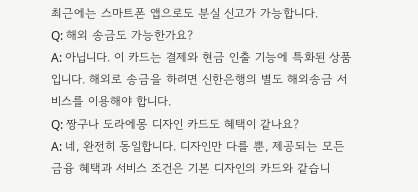최근에는 스마트폰 앱으로도 분실 신고가 가능합니다.
Q: 해외 송금도 가능한가요?
A: 아닙니다. 이 카드는 결제와 현금 인출 기능에 특화된 상품입니다. 해외로 송금을 하려면 신한은행의 별도 해외송금 서비스를 이용해야 합니다.
Q: 짱구나 도라에몽 디자인 카드도 혜택이 같나요?
A: 네, 완전히 동일합니다. 디자인만 다를 뿐, 제공되는 모든 금융 혜택과 서비스 조건은 기본 디자인의 카드와 같습니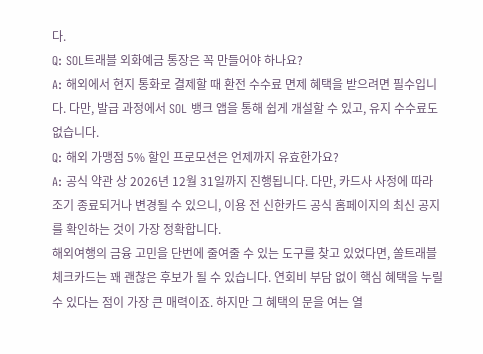다.
Q: SOL트래블 외화예금 통장은 꼭 만들어야 하나요?
A: 해외에서 현지 통화로 결제할 때 환전 수수료 면제 혜택을 받으려면 필수입니다. 다만, 발급 과정에서 SOL 뱅크 앱을 통해 쉽게 개설할 수 있고, 유지 수수료도 없습니다.
Q: 해외 가맹점 5% 할인 프로모션은 언제까지 유효한가요?
A: 공식 약관 상 2026년 12월 31일까지 진행됩니다. 다만, 카드사 사정에 따라 조기 종료되거나 변경될 수 있으니, 이용 전 신한카드 공식 홈페이지의 최신 공지를 확인하는 것이 가장 정확합니다.
해외여행의 금융 고민을 단번에 줄여줄 수 있는 도구를 찾고 있었다면, 쏠트래블 체크카드는 꽤 괜찮은 후보가 될 수 있습니다. 연회비 부담 없이 핵심 혜택을 누릴 수 있다는 점이 가장 큰 매력이죠. 하지만 그 혜택의 문을 여는 열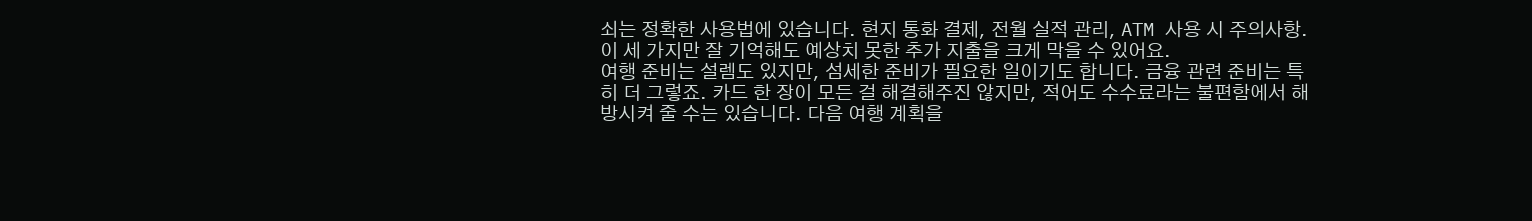쇠는 정확한 사용법에 있습니다. 현지 통화 결제, 전월 실적 관리, ATM 사용 시 주의사항. 이 세 가지만 잘 기억해도 예상치 못한 추가 지출을 크게 막을 수 있어요.
여행 준비는 설렘도 있지만, 섬세한 준비가 필요한 일이기도 합니다. 금융 관련 준비는 특히 더 그렇죠. 카드 한 장이 모든 걸 해결해주진 않지만, 적어도 수수료라는 불편함에서 해방시켜 줄 수는 있습니다. 다음 여행 계획을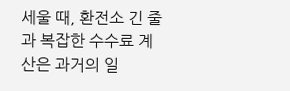세울 때, 환전소 긴 줄과 복잡한 수수료 계산은 과거의 일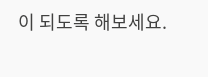이 되도록 해보세요.